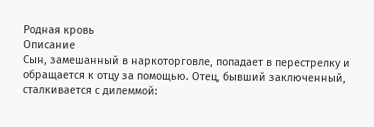Родная кровь
Описание
Сын, замешанный в наркоторговле, попадает в перестрелку и обращается к отцу за помощью. Отец, бывший заключенный, сталкивается с дилеммой: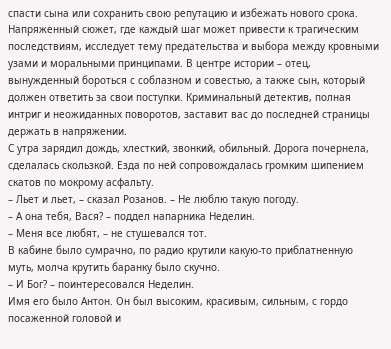спасти сына или сохранить свою репутацию и избежать нового срока. Напряженный сюжет, где каждый шаг может привести к трагическим последствиям, исследует тему предательства и выбора между кровными узами и моральными принципами. В центре истории – отец, вынужденный бороться с соблазном и совестью, а также сын, который должен ответить за свои поступки. Криминальный детектив, полная интриг и неожиданных поворотов, заставит вас до последней страницы держать в напряжении.
С утра зарядил дождь, хлесткий, звонкий, обильный. Дорога почернела, сделалась скользкой. Езда по ней сопровождалась громким шипением скатов по мокрому асфальту.
– Льет и льет, – сказал Розанов. – Не люблю такую погоду.
– А она тебя, Вася? – поддел напарника Неделин.
– Меня все любят, – не стушевался тот.
В кабине было сумрачно, по радио крутили какую-то приблатненную муть, молча крутить баранку было скучно.
– И Бог? – поинтересовался Неделин.
Имя его было Антон. Он был высоким, красивым, сильным, с гордо посаженной головой и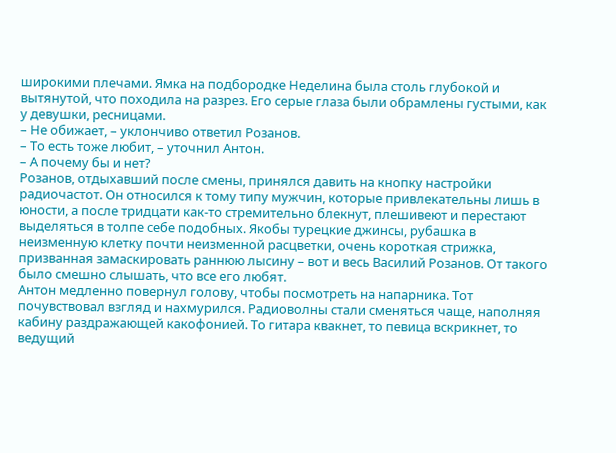широкими плечами. Ямка на подбородке Неделина была столь глубокой и вытянутой, что походила на разрез. Его серые глаза были обрамлены густыми, как у девушки, ресницами.
– Не обижает, – уклончиво ответил Розанов.
– То есть тоже любит, – уточнил Антон.
– А почему бы и нет?
Розанов, отдыхавший после смены, принялся давить на кнопку настройки радиочастот. Он относился к тому типу мужчин, которые привлекательны лишь в юности, а после тридцати как-то стремительно блекнут, плешивеют и перестают выделяться в толпе себе подобных. Якобы турецкие джинсы, рубашка в неизменную клетку почти неизменной расцветки, очень короткая стрижка, призванная замаскировать раннюю лысину – вот и весь Василий Розанов. От такого было смешно слышать, что все его любят.
Антон медленно повернул голову, чтобы посмотреть на напарника. Тот почувствовал взгляд и нахмурился. Радиоволны стали сменяться чаще, наполняя кабину раздражающей какофонией. То гитара квакнет, то певица вскрикнет, то ведущий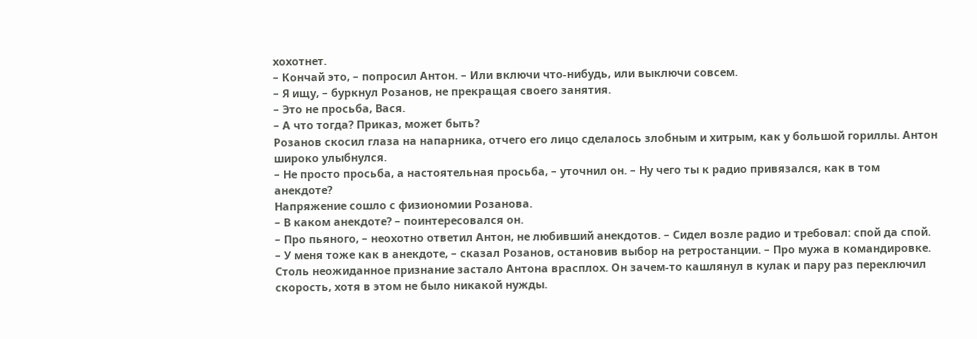хохотнет.
– Кончай это, – попросил Антон. – Или включи что-нибудь, или выключи совсем.
– Я ищу, – буркнул Розанов, не прекращая своего занятия.
– Это не просьба, Вася.
– А что тогда? Приказ, может быть?
Розанов скосил глаза на напарника, отчего его лицо сделалось злобным и хитрым, как у большой гориллы. Антон широко улыбнулся.
– Не просто просьба, а настоятельная просьба, – уточнил он. – Ну чего ты к радио привязался, как в том анекдоте?
Напряжение сошло с физиономии Розанова.
– В каком анекдоте? – поинтересовался он.
– Про пьяного, – неохотно ответил Антон, не любивший анекдотов. – Сидел возле радио и требовал: спой да спой.
– У меня тоже как в анекдоте, – сказал Розанов, остановив выбор на ретростанции. – Про мужа в командировке.
Столь неожиданное признание застало Антона врасплох. Он зачем-то кашлянул в кулак и пару раз переключил скорость, хотя в этом не было никакой нужды.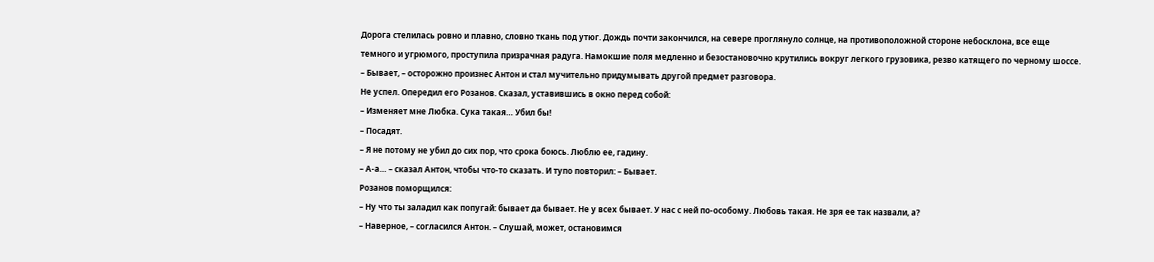Дорога стелилась ровно и плавно, словно ткань под утюг. Дождь почти закончился, на севере проглянуло солнце, на противоположной стороне небосклона, все еще темного и угрюмого, проступила призрачная радуга. Намокшие поля медленно и безостановочно крутились вокруг легкого грузовика, резво катящего по черному шоссе.
– Бывает, – осторожно произнес Антон и стал мучительно придумывать другой предмет разговора.
Не успел. Опередил его Розанов. Сказал, уставившись в окно перед собой:
– Изменяет мне Любка. Сука такая… Убил бы!
– Посадят.
– Я не потому не убил до сих пор, что срока боюсь. Люблю ее, гадину.
– А-а… – сказал Антон, чтобы что-то сказать. И тупо повторил: – Бывает.
Розанов поморщился:
– Ну что ты заладил как попугай: бывает да бывает. Не у всех бывает. У нас с ней по-особому. Любовь такая. Не зря ее так назвали, а?
– Наверное, – согласился Антон. – Слушай, может, остановимся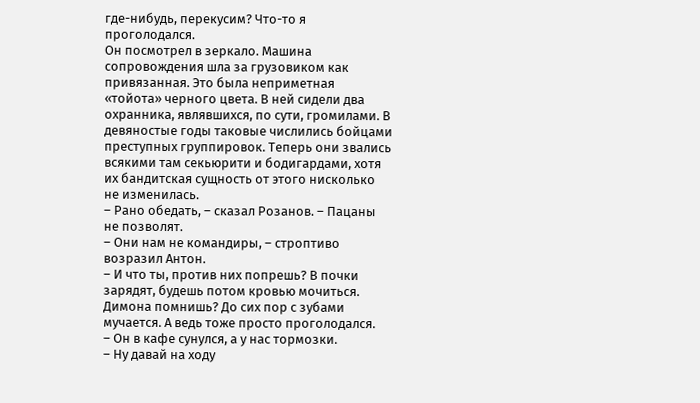где-нибудь, перекусим? Что-то я проголодался.
Он посмотрел в зеркало. Машина сопровождения шла за грузовиком как привязанная. Это была неприметная «тойота» черного цвета. В ней сидели два охранника, являвшихся, по сути, громилами. В девяностые годы таковые числились бойцами преступных группировок. Теперь они звались всякими там секьюрити и бодигардами, хотя их бандитская сущность от этого нисколько не изменилась.
– Рано обедать, – сказал Розанов. – Пацаны не позволят.
– Они нам не командиры, – строптиво возразил Антон.
– И что ты, против них попрешь? В почки зарядят, будешь потом кровью мочиться. Димона помнишь? До сих пор с зубами мучается. А ведь тоже просто проголодался.
– Он в кафе сунулся, а у нас тормозки.
– Ну давай на ходу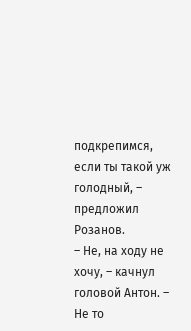подкрепимся, если ты такой уж голодный, – предложил Розанов.
– Не, на ходу не хочу, – качнул головой Антон. – Не то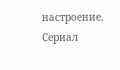настроение. Сериал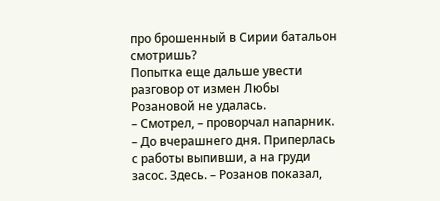про брошенный в Сирии батальон смотришь?
Попытка еще дальше увести разговор от измен Любы Розановой не удалась.
– Смотрел, – проворчал напарник. – До вчерашнего дня. Приперлась с работы выпивши, а на груди засос. Здесь. – Розанов показал,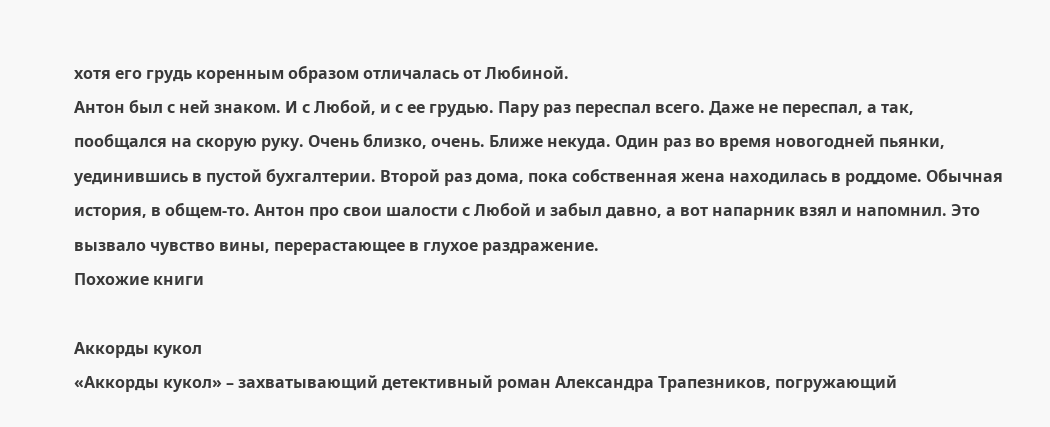хотя его грудь коренным образом отличалась от Любиной.
Антон был с ней знаком. И с Любой, и с ее грудью. Пару раз переспал всего. Даже не переспал, а так, пообщался на скорую руку. Очень близко, очень. Ближе некуда. Один раз во время новогодней пьянки, уединившись в пустой бухгалтерии. Второй раз дома, пока собственная жена находилась в роддоме. Обычная история, в общем-то. Антон про свои шалости с Любой и забыл давно, а вот напарник взял и напомнил. Это вызвало чувство вины, перерастающее в глухое раздражение.
Похожие книги

Аккорды кукол
«Аккорды кукол» – захватывающий детективный роман Александра Трапезников, погружающий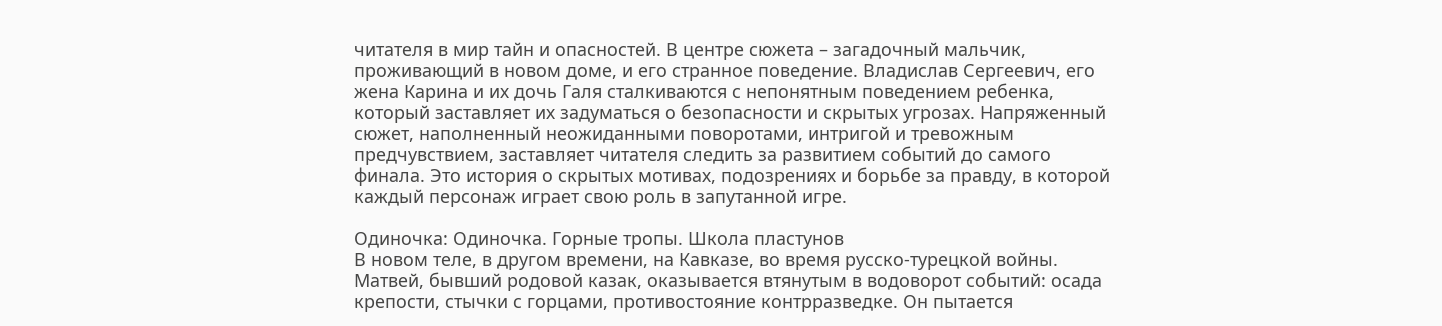читателя в мир тайн и опасностей. В центре сюжета – загадочный мальчик, проживающий в новом доме, и его странное поведение. Владислав Сергеевич, его жена Карина и их дочь Галя сталкиваются с непонятным поведением ребенка, который заставляет их задуматься о безопасности и скрытых угрозах. Напряженный сюжет, наполненный неожиданными поворотами, интригой и тревожным предчувствием, заставляет читателя следить за развитием событий до самого финала. Это история о скрытых мотивах, подозрениях и борьбе за правду, в которой каждый персонаж играет свою роль в запутанной игре.

Одиночка: Одиночка. Горные тропы. Школа пластунов
В новом теле, в другом времени, на Кавказе, во время русско-турецкой войны. Матвей, бывший родовой казак, оказывается втянутым в водоворот событий: осада крепости, стычки с горцами, противостояние контрразведке. Он пытается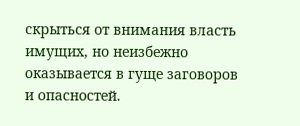скрыться от внимания власть имущих, но неизбежно оказывается в гуще заговоров и опасностей.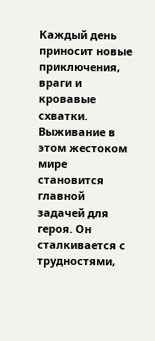Каждый день приносит новые приключения, враги и кровавые схватки. Выживание в этом жестоком мире становится главной задачей для героя. Он сталкивается с трудностями,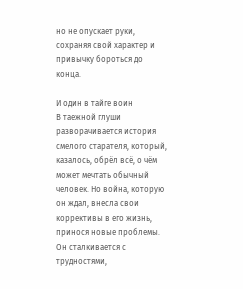но не опускает руки, сохраняя свой характер и привычку бороться до конца.

И один в тайге воин
В таежной глуши разворачивается история смелого старателя, который, казалось, обрёл всё, о чём может мечтать обычный человек. Но война, которую он ждал, внесла свои коррективы в его жизнь, принося новые проблемы. Он сталкивается с трудностями,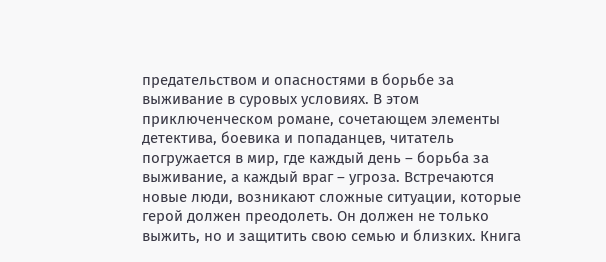предательством и опасностями в борьбе за выживание в суровых условиях. В этом приключенческом романе, сочетающем элементы детектива, боевика и попаданцев, читатель погружается в мир, где каждый день – борьба за выживание, а каждый враг – угроза. Встречаются новые люди, возникают сложные ситуации, которые герой должен преодолеть. Он должен не только выжить, но и защитить свою семью и близких. Книга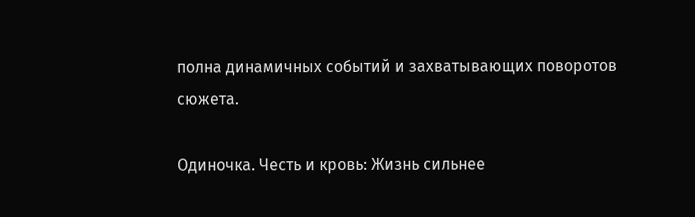полна динамичных событий и захватывающих поворотов сюжета.

Одиночка. Честь и кровь: Жизнь сильнее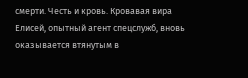смерти. Честь и кровь. Кровавая вира
Елисей, опытный агент спецслужб, вновь оказывается втянутым в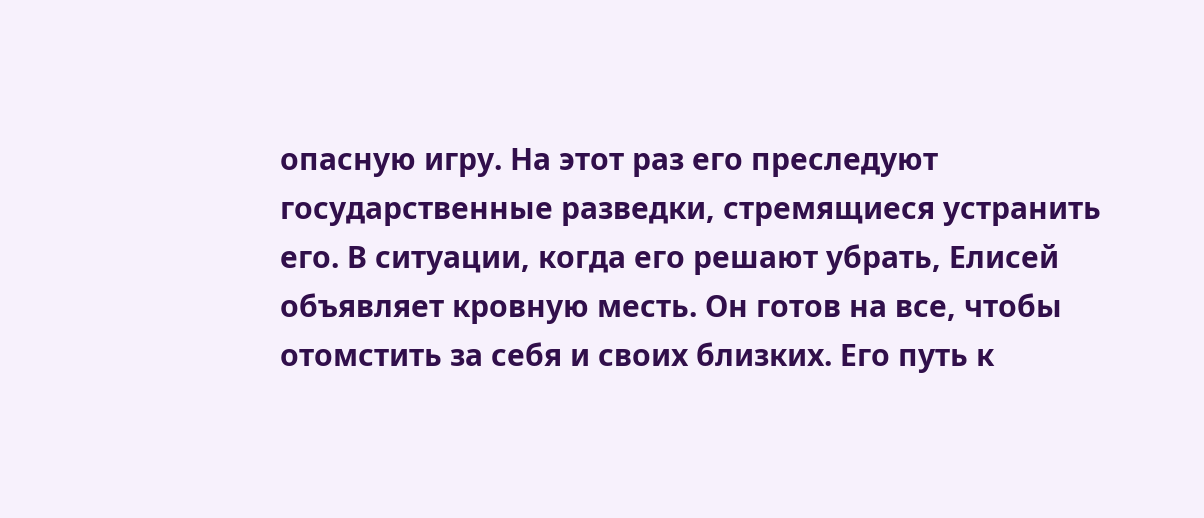опасную игру. На этот раз его преследуют государственные разведки, стремящиеся устранить его. В ситуации, когда его решают убрать, Елисей объявляет кровную месть. Он готов на все, чтобы отомстить за себя и своих близких. Его путь к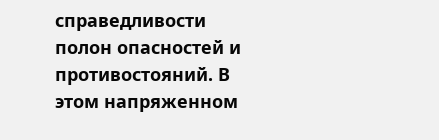справедливости полон опасностей и противостояний. В этом напряженном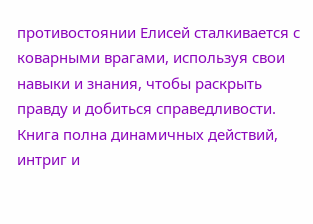противостоянии Елисей сталкивается с коварными врагами, используя свои навыки и знания, чтобы раскрыть правду и добиться справедливости. Книга полна динамичных действий, интриг и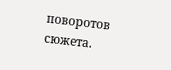поворотов сюжета.